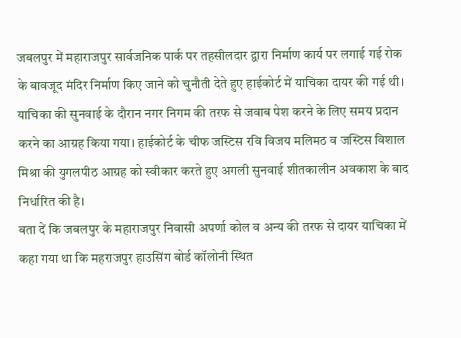जबलपुर में महाराजपुर सार्वजनिक पार्क पर तहसीलदार द्वारा निर्माण कार्य पर लगाई गई रोक के बावजूद मंदिर निर्माण किए जाने को चुनौती देते हुए हाईकोर्ट में याचिका दायर की गई थी। याचिका की सुनवाई के दौरान नगर निगम की तरफ से जवाब पेश करने के लिए समय प्रदान करने का आग्रह किया गया। हाईकोर्ट के चीफ जस्टिस रवि विजय मलिमठ व जस्टिस विशाल मिश्रा की युगलपीठ आग्रह को स्वीकार करते हुए अगली सुनवाई शीतकालीन अवकाश के बाद निर्धारित की है।
बता दें कि जबलपुर के महाराजपुर निवासी अपर्णा कोल व अन्य की तरफ से दायर याचिका में कहा गया था कि महराजपुर हाउसिंग बोर्ड कॉलोनी स्थित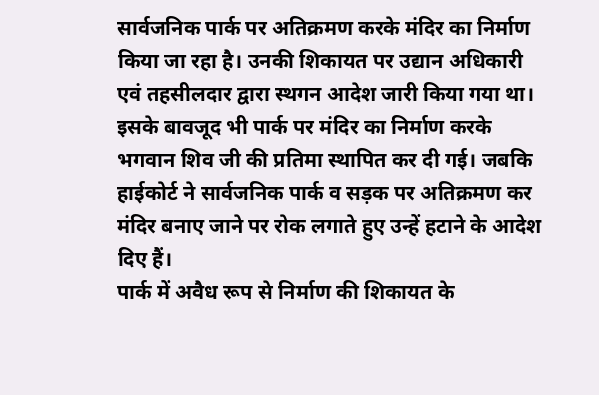सार्वजनिक पार्क पर अतिक्रमण करके मंदिर का निर्माण किया जा रहा है। उनकी शिकायत पर उद्यान अधिकारी एवं तहसीलदार द्वारा स्थगन आदेश जारी किया गया था। इसके बावजूद भी पार्क पर मंदिर का निर्माण करके भगवान शिव जी की प्रतिमा स्थापित कर दी गई। जबकि हाईकोर्ट ने सार्वजनिक पार्क व सड़क पर अतिक्रमण कर मंदिर बनाए जाने पर रोक लगाते हुए उन्हें हटाने के आदेश दिए हैं।
पार्क में अवैध रूप से निर्माण की शिकायत के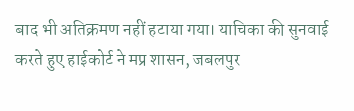बाद भी अतिक्रमण नहीं हटाया गया। याचिका की सुनवाई करते हुए हाईकोर्ट ने मप्र शासन, जबलपुर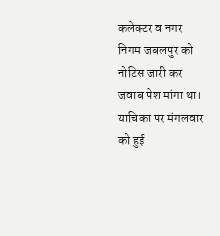कलेक्टर व नगर निगम जबलपुर को नोटिस जारी कर जवाब पेश मांगा था। याचिका पर मंगलवार को हुई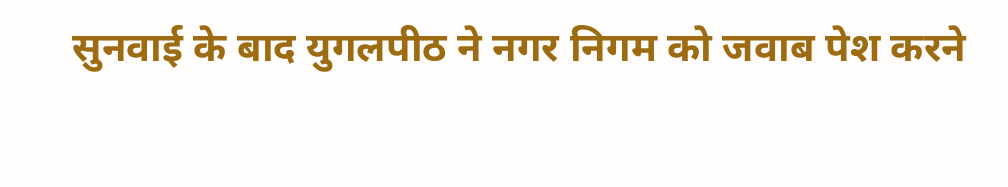सुनवाई के बाद युगलपीठ ने नगर निगम को जवाब पेश करने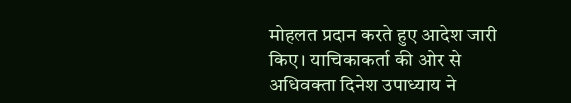मोहलत प्रदान करते हुए आदेश जारी किए। याचिकाकर्ता की ओर से अधिवक्ता दिनेश उपाध्याय ने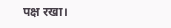पक्ष रखा।